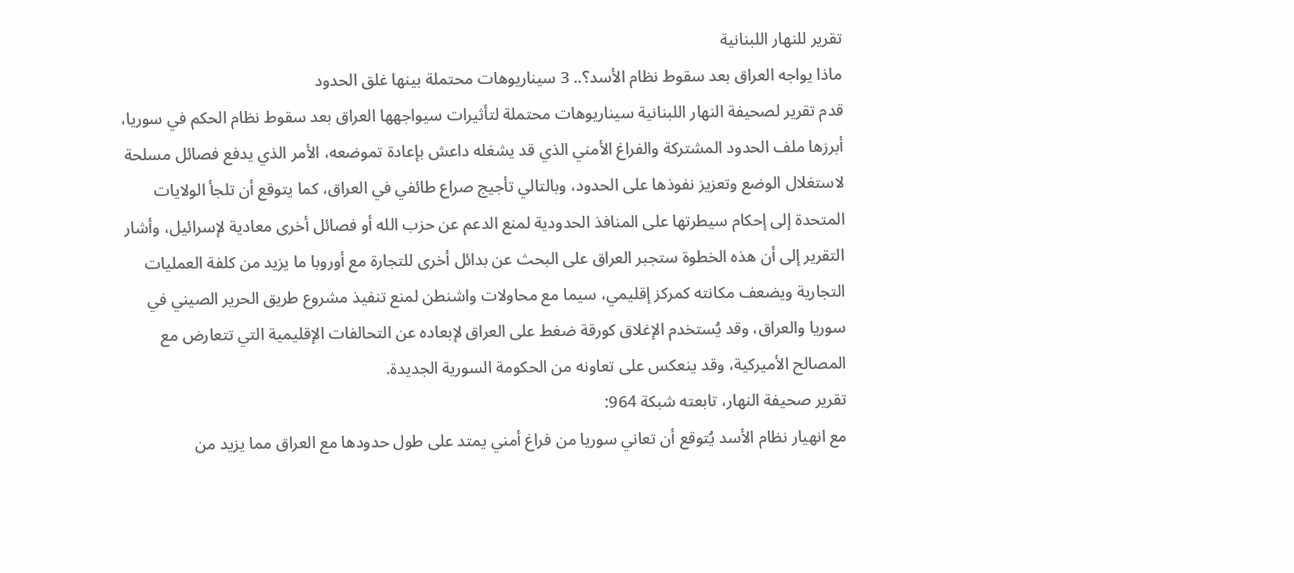تقرير للنهار اللبنانية
ماذا يواجه العراق بعد سقوط نظام الأسد؟.. 3 سيناريوهات محتملة بينها غلق الحدود
قدم تقرير لصحيفة النهار اللبنانية سيناريوهات محتملة لتأثيرات سيواجهها العراق بعد سقوط نظام الحكم في سوريا، أبرزها ملف الحدود المشتركة والفراغ الأمني الذي قد يشغله داعش بإعادة تموضعه، الأمر الذي يدفع فصائل مسلحة لاستغلال الوضع وتعزيز نفوذها على الحدود، وبالتالي تأجيج صراع طائفي في العراق، كما يتوقع أن تلجأ الولايات المتحدة إلى إحكام سيطرتها على المنافذ الحدودية لمنع الدعم عن حزب الله أو فصائل أخرى معادية لإسرائيل، وأشار التقرير إلى أن هذه الخطوة ستجبر العراق على البحث عن بدائل أخرى للتجارة مع أوروبا ما يزيد من كلفة العمليات التجارية ويضعف مكانته كمركز إقليمي، سيما مع محاولات واشنطن لمنع تنفيذ مشروع طريق الحرير الصيني في سوريا والعراق، وقد يُستخدم الإغلاق كورقة ضغط على العراق لإبعاده عن التحالفات الإقليمية التي تتعارض مع المصالح الأميركية، وقد ينعكس على تعاونه من الحكومة السورية الجديدة.
تقرير صحيفة النهار، تابعته شبكة 964:
مع انهيار نظام الأسد يُتوقع أن تعاني سوريا من فراغ أمني يمتد على طول حدودها مع العراق مما يزيد من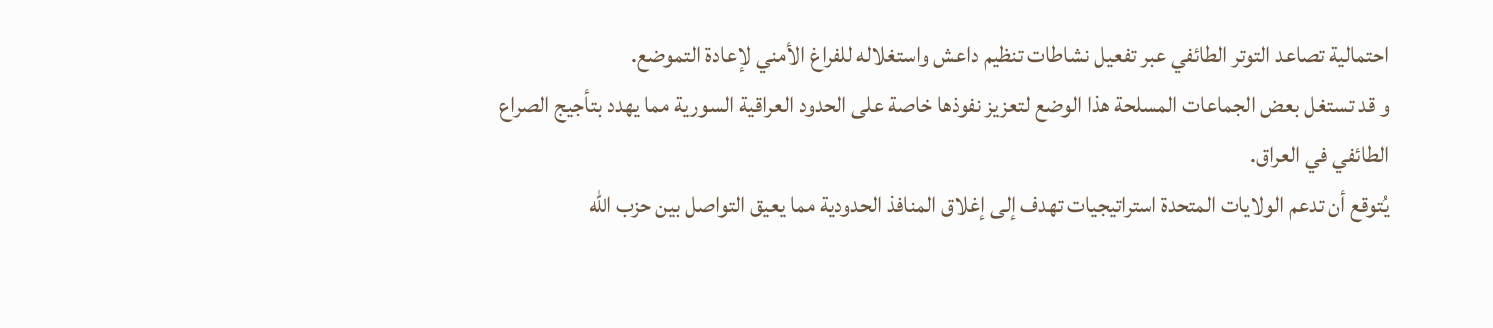احتمالية تصاعد التوتر الطائفي عبر تفعيل نشاطات تنظيم داعش واستغلاله للفراغ الأمني لإعادة التموضع.
و قد تستغل بعض الجماعات المسلحة هذا الوضع لتعزيز نفوذها خاصة على الحدود العراقية السورية مما يهدد بتأجيج الصراع الطائفي في العراق.
يُتوقع أن تدعم الولايات المتحدة استراتيجيات تهدف إلى إغلاق المنافذ الحدودية مما يعيق التواصل بين حزب الله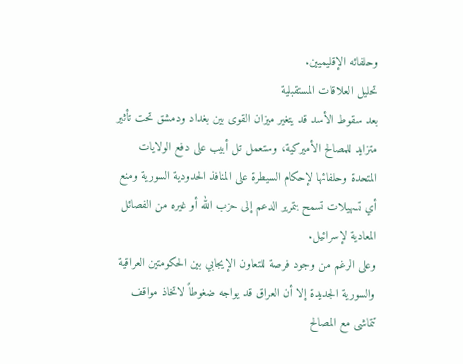وحلفائه الإقليميين.
تحليل العلاقات المستقبلية
بعد سقوط الأسد قد يتغير ميزان القوى بين بغداد ودمشق تحت تأثير متزايد للمصالح الأميركية، وستعمل تل أبيب على دفع الولايات المتحدة وحلفائها لإحكام السيطرة على المنافذ الحدودية السورية ومنع أي تسهيلات تسمح بتمرير الدعم إلى حزب الله أو غيره من الفصائل المعادية لإسرائيل.
وعلى الرغم من وجود فرصة للتعاون الإيجابي بين الحكومتين العراقية والسورية الجديدة إلا أن العراق قد يواجه ضغوطاً لاتخاذ مواقف تتماشى مع المصالح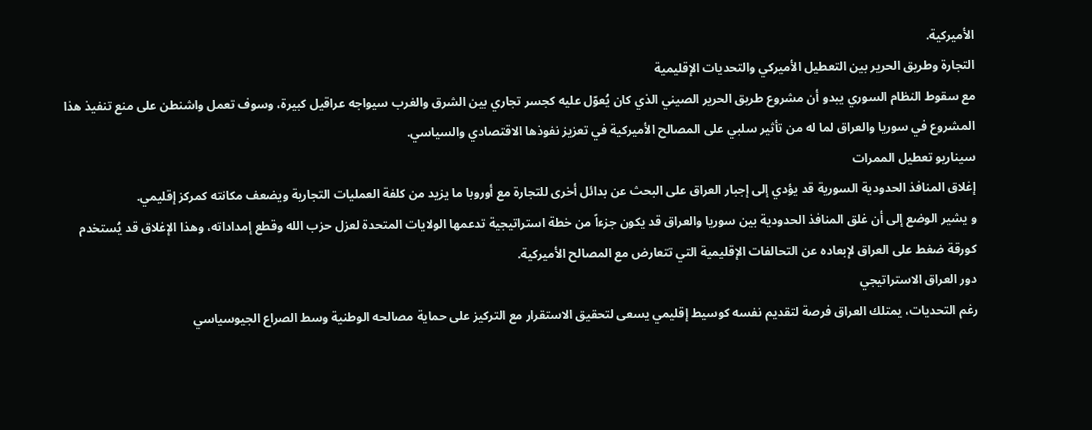الأميركية.
التجارة وطريق الحرير بين التعطيل الأميركي والتحديات الإقليمية
مع سقوط النظام السوري يبدو أن مشروع طريق الحرير الصيني الذي كان يُعوّل عليه كجسر تجاري بين الشرق والغرب سيواجه عراقيل كبيرة، وسوف تعمل واشنطن على منع تنفيذ هذا المشروع في سوريا والعراق لما له من تأثير سلبي على المصالح الأميركية في تعزيز نفوذها الاقتصادي والسياسي.
سيناريو تعطيل الممرات
إغلاق المنافذ الحدودية السورية قد يؤدي إلى إجبار العراق على البحث عن بدائل أخرى للتجارة مع أوروبا ما يزيد من كلفة العمليات التجارية ويضعف مكانته كمركز إقليمي.
و يشير الوضع إلى أن غلق المنافذ الحدودية بين سوريا والعراق قد يكون جزءاً من خطة استراتيجية تدعمها الولايات المتحدة لعزل حزب الله وقطع إمداداته، وهذا الإغلاق قد يُستخدم كورقة ضغط على العراق لإبعاده عن التحالفات الإقليمية التي تتعارض مع المصالح الأميركية.
دور العراق الاستراتيجي
رغم التحديات، يمتلك العراق فرصة لتقديم نفسه كوسيط إقليمي يسعى لتحقيق الاستقرار مع التركيز على حماية مصالحه الوطنية وسط الصراع الجيوسياسي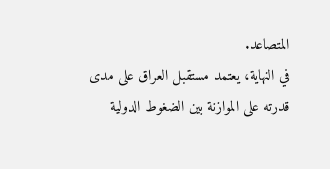المتصاعد.
في النهاية، يعتمد مستقبل العراق على مدى قدرته على الموازنة بين الضغوط الدولية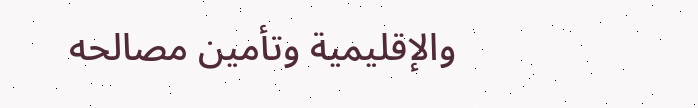والإقليمية وتأمين مصالحه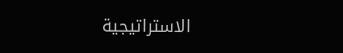الاستراتيجية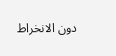دون الانخراط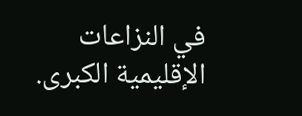في النزاعات الإقليمية الكبرى.